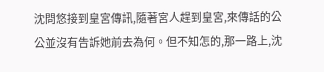沈問悠接到皇宮傳訊,隨著宮人趕到皇宮,來傳話的公公並沒有告訴她前去為何。但不知怎的,那一路上,沈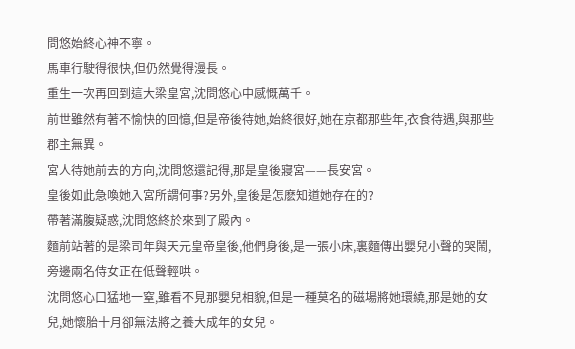問悠始終心神不寧。
馬車行駛得很快,但仍然覺得漫長。
重生一次再回到這大梁皇宮,沈問悠心中感慨萬千。
前世雖然有著不愉快的回憶,但是帝後待她,始終很好,她在京都那些年,衣食待遇,與那些郡主無異。
宮人待她前去的方向,沈問悠還記得,那是皇後寢宮——長安宮。
皇後如此急喚她入宮所謂何事?另外,皇後是怎麽知道她存在的?
帶著滿腹疑惑,沈問悠終於來到了殿內。
麵前站著的是梁司年與天元皇帝皇後,他們身後,是一張小床,裏麵傳出嬰兒小聲的哭鬧,旁邊兩名侍女正在低聲輕哄。
沈問悠心口猛地一窒,雖看不見那嬰兒相貌,但是一種莫名的磁場將她環繞,那是她的女兒,她懷胎十月卻無法將之養大成年的女兒。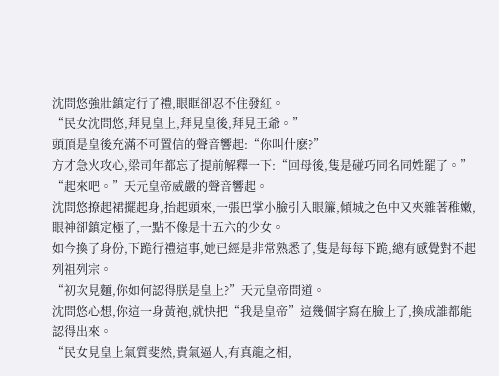沈問悠強壯鎮定行了禮,眼眶卻忍不住發紅。
“民女沈問悠,拜見皇上,拜見皇後,拜見王爺。”
頭頂是皇後充滿不可置信的聲音響起:“你叫什麽?”
方才急火攻心,梁司年都忘了提前解釋一下:“回母後,隻是碰巧同名同姓罷了。”
“起來吧。”天元皇帝威嚴的聲音響起。
沈問悠撩起裙擺起身,抬起頭來,一張巴掌小臉引入眼簾,傾城之色中又夾雜著稚嫩,眼神卻鎮定極了,一點不像是十五六的少女。
如今換了身份,下跪行禮這事,她已經是非常熟悉了,隻是每每下跪,總有感覺對不起列祖列宗。
“初次見麵,你如何認得朕是皇上?”天元皇帝問道。
沈問悠心想,你這一身黃袍,就快把“我是皇帝”這幾個字寫在臉上了,換成誰都能認得出來。
“民女見皇上氣質斐然,貴氣逼人,有真龍之相,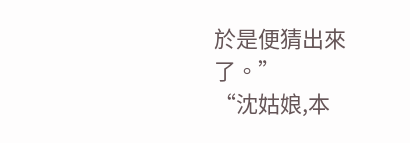於是便猜出來了。”
“沈姑娘,本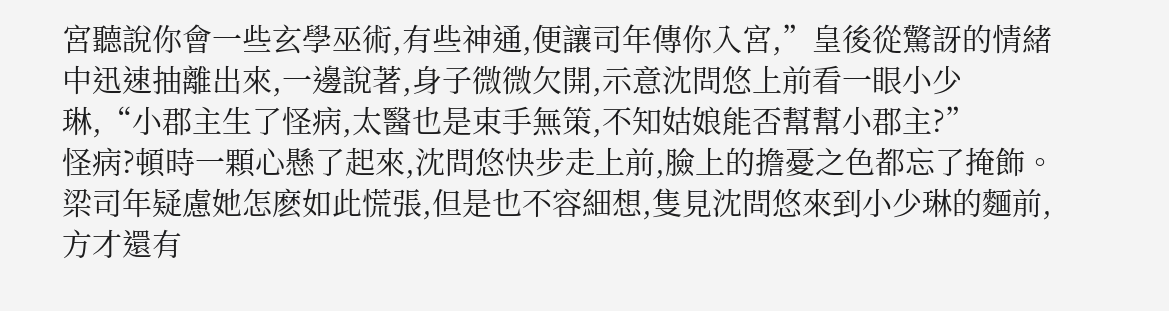宮聽說你會一些玄學巫術,有些神通,便讓司年傳你入宮,”皇後從驚訝的情緒中迅速抽離出來,一邊說著,身子微微欠開,示意沈問悠上前看一眼小少琳,“小郡主生了怪病,太醫也是束手無策,不知姑娘能否幫幫小郡主?”
怪病?頓時一顆心懸了起來,沈問悠快步走上前,臉上的擔憂之色都忘了掩飾。
梁司年疑慮她怎麽如此慌張,但是也不容細想,隻見沈問悠來到小少琳的麵前,方才還有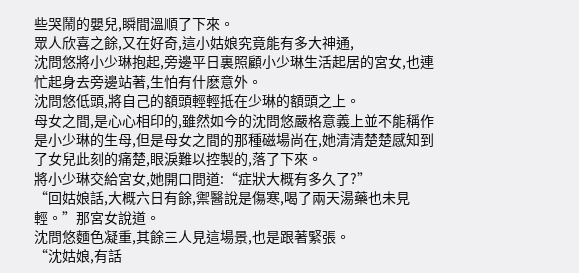些哭鬧的嬰兒,瞬間溫順了下來。
眾人欣喜之餘,又在好奇,這小姑娘究竟能有多大神通,
沈問悠將小少琳抱起,旁邊平日裏照顧小少琳生活起居的宮女,也連忙起身去旁邊站著,生怕有什麽意外。
沈問悠低頭,將自己的額頭輕輕抵在少琳的額頭之上。
母女之間,是心心相印的,雖然如今的沈問悠嚴格意義上並不能稱作是小少琳的生母,但是母女之間的那種磁場尚在,她清清楚楚感知到了女兒此刻的痛楚,眼淚難以控製的,落了下來。
將小少琳交給宮女,她開口問道:“症狀大概有多久了?”
“回姑娘話,大概六日有餘,禦醫說是傷寒,喝了兩天湯藥也未見輕。”那宮女說道。
沈問悠麵色凝重,其餘三人見這場景,也是跟著緊張。
“沈姑娘,有話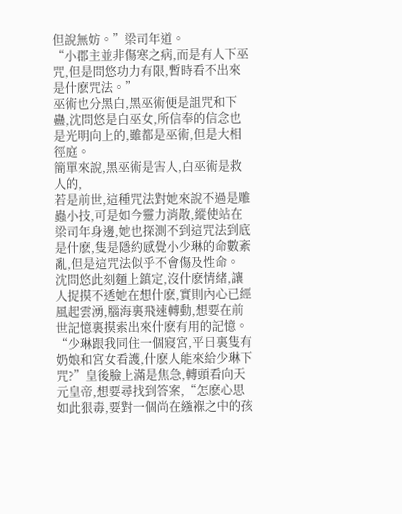但說無妨。”梁司年道。
“小郡主並非傷寒之病,而是有人下巫咒,但是問悠功力有限,暫時看不出來是什麽咒法。”
巫術也分黑白,黑巫術便是詛咒和下蠱,沈問悠是白巫女,所信奉的信念也是光明向上的,雖都是巫術,但是大相徑庭。
簡單來說,黑巫術是害人,白巫術是救人的,
若是前世,這種咒法對她來說不過是雕蟲小技,可是如今靈力消散,縱使站在梁司年身邊,她也探測不到這咒法到底是什麽,隻是隱約感覺小少琳的命數紊亂,但是這咒法似乎不會傷及性命。
沈問悠此刻麵上鎮定,沒什麽情緒,讓人捉摸不透她在想什麽,實則內心已經風起雲湧,腦海裏飛速轉動,想要在前世記憶裏摸索出來什麽有用的記憶。
“少琳跟我同住一個寢宮,平日裏隻有奶娘和宮女看護,什麽人能來給少琳下咒?”皇後臉上滿是焦急,轉頭看向天元皇帝,想要尋找到答案,“怎麽心思如此狠毒,要對一個尚在繈褓之中的孩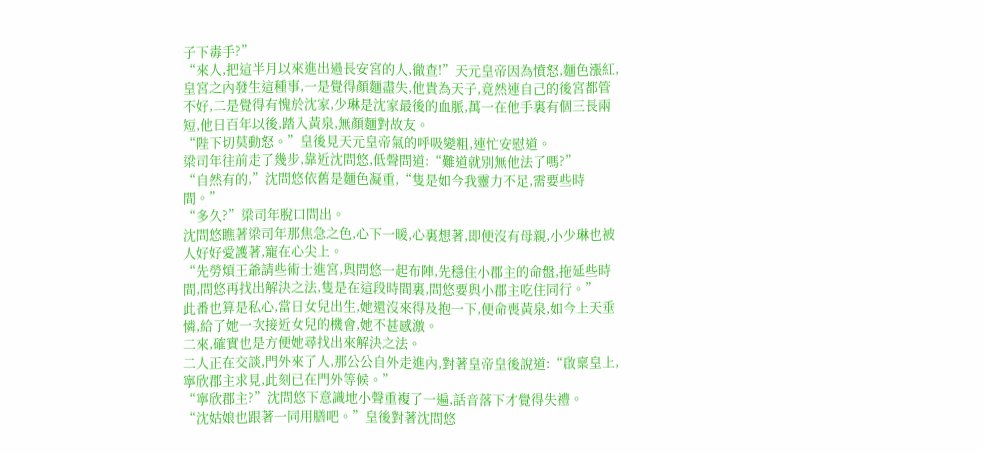子下毒手?”
“來人,把這半月以來進出過長安宮的人,徹查!”天元皇帝因為憤怒,麵色漲紅,皇宮之內發生這種事,一是覺得顏麵盡失,他貴為天子,竟然連自己的後宮都管不好,二是覺得有愧於沈家,少琳是沈家最後的血脈,萬一在他手裏有個三長兩短,他日百年以後,踏入黃泉,無顏麵對故友。
“陛下切莫動怒。”皇後見天元皇帝氣的呼吸變粗,連忙安慰道。
梁司年往前走了幾步,靠近沈問悠,低聲問道:“難道就別無他法了嗎?”
“自然有的,”沈問悠依舊是麵色凝重,“隻是如今我靈力不足,需要些時間。”
“多久?”梁司年脫口問出。
沈問悠瞧著梁司年那焦急之色,心下一暖,心裏想著,即便沒有母親,小少琳也被人好好愛護著,寵在心尖上。
“先勞煩王爺請些術士進宮,與問悠一起布陣,先穩住小郡主的命盤,拖延些時間,問悠再找出解決之法,隻是在這段時間裏,問悠要與小郡主吃住同行。”
此番也算是私心,當日女兒出生,她還沒來得及抱一下,便命喪黃泉,如今上天垂憐,給了她一次接近女兒的機會,她不甚感激。
二來,確實也是方便她尋找出來解決之法。
二人正在交談,門外來了人,那公公自外走進內,對著皇帝皇後說道:“啟稟皇上,寧欣郡主求見,此刻已在門外等候。”
“寧欣郡主?”沈問悠下意識地小聲重複了一遍,話音落下才覺得失禮。
“沈姑娘也跟著一同用膳吧。”皇後對著沈問悠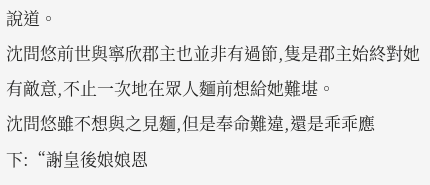說道。
沈問悠前世與寧欣郡主也並非有過節,隻是郡主始終對她有敵意,不止一次地在眾人麵前想給她難堪。
沈問悠雖不想與之見麵,但是奉命難違,還是乖乖應下:“謝皇後娘娘恩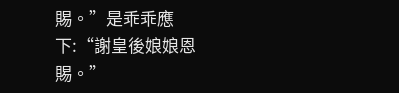賜。”是乖乖應下:“謝皇後娘娘恩賜。”